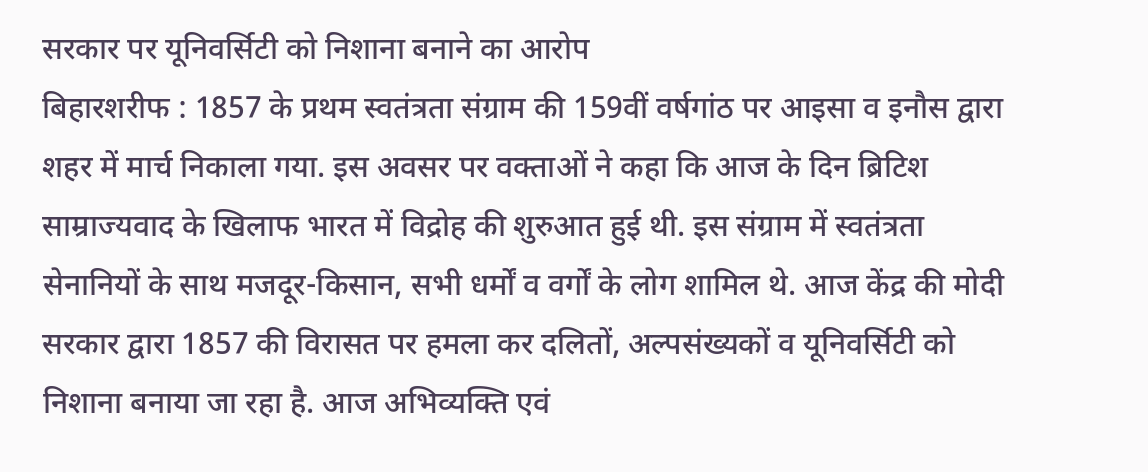सरकार पर यूनिवर्सिटी को निशाना बनाने का आरोप
बिहारशरीफ : 1857 के प्रथम स्वतंत्रता संग्राम की 159वीं वर्षगांठ पर आइसा व इनौस द्वारा शहर में मार्च निकाला गया. इस अवसर पर वक्ताओं ने कहा कि आज के दिन ब्रिटिश साम्राज्यवाद के खिलाफ भारत में विद्रोह की शुरुआत हुई थी. इस संग्राम में स्वतंत्रता सेनानियों के साथ मजदूर-किसान, सभी धर्मों व वर्गों के लोग शामिल थे. आज केंद्र की मोदी सरकार द्वारा 1857 की विरासत पर हमला कर दलितों, अल्पसंख्यकों व यूनिवर्सिटी को निशाना बनाया जा रहा है. आज अभिव्यक्ति एवं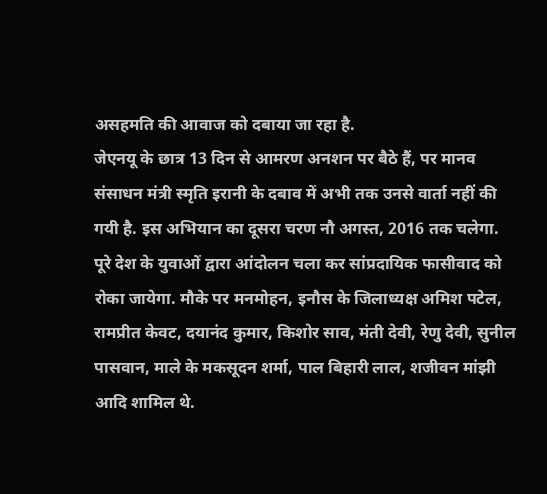असहमति की आवाज को दबाया जा रहा है.
जेएनयू के छात्र 13 दिन से आमरण अनशन पर बैठे हैं, पर मानव संसाधन मंत्री स्मृति इरानी के दबाव में अभी तक उनसे वार्ता नहीं की गयी है. इस अभियान का दूसरा चरण नौ अगस्त, 2016 तक चलेगा. पूरे देश के युवाओं द्वारा आंदोलन चला कर सांप्रदायिक फासीवाद को रोका जायेगा. मौके पर मनमोहन, इनौस के जिलाध्यक्ष अमिश पटेल, रामप्रीत केवट, दयानंद कुमार, किशोर साव, मंती देवी, रेणु देवी, सुनील पासवान, माले के मकसूदन शर्मा, पाल बिहारी लाल, शजीवन मांझी आदि शामिल थे.